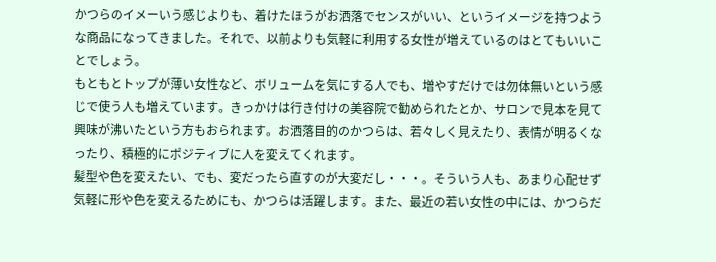かつらのイメーいう感じよりも、着けたほうがお洒落でセンスがいい、というイメージを持つような商品になってきました。それで、以前よりも気軽に利用する女性が増えているのはとてもいいことでしょう。
もともとトップが薄い女性など、ボリュームを気にする人でも、増やすだけでは勿体無いという感じで使う人も増えています。きっかけは行き付けの美容院で勧められたとか、サロンで見本を見て興味が沸いたという方もおられます。お洒落目的のかつらは、若々しく見えたり、表情が明るくなったり、積極的にポジティブに人を変えてくれます。
髪型や色を変えたい、でも、変だったら直すのが大変だし・・・。そういう人も、あまり心配せず気軽に形や色を変えるためにも、かつらは活躍します。また、最近の若い女性の中には、かつらだ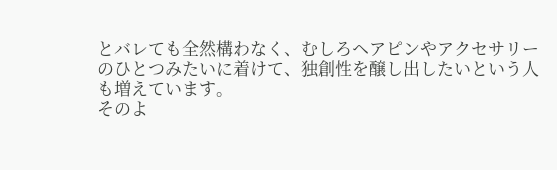とバレても全然構わなく、むしろヘアピンやアクセサリーのひとつみたいに着けて、独創性を醸し出したいという人も増えています。
そのよ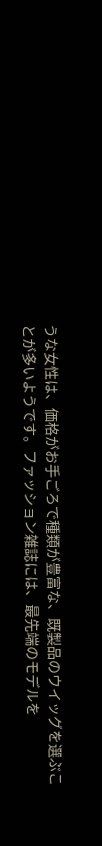うな女性は、価格がお手ごろで種類が豊富な、既製品のウイッグを選ぶことが多いようです。ファッション雑誌には、最先端のモデルを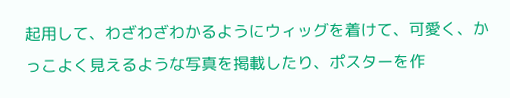起用して、わざわざわかるようにウィッグを着けて、可愛く、かっこよく見えるような写真を掲載したり、ポスターを作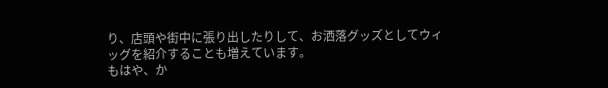り、店頭や街中に張り出したりして、お洒落グッズとしてウィッグを紹介することも増えています。
もはや、か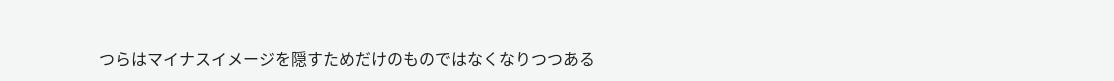つらはマイナスイメージを隠すためだけのものではなくなりつつある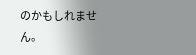のかもしれません。